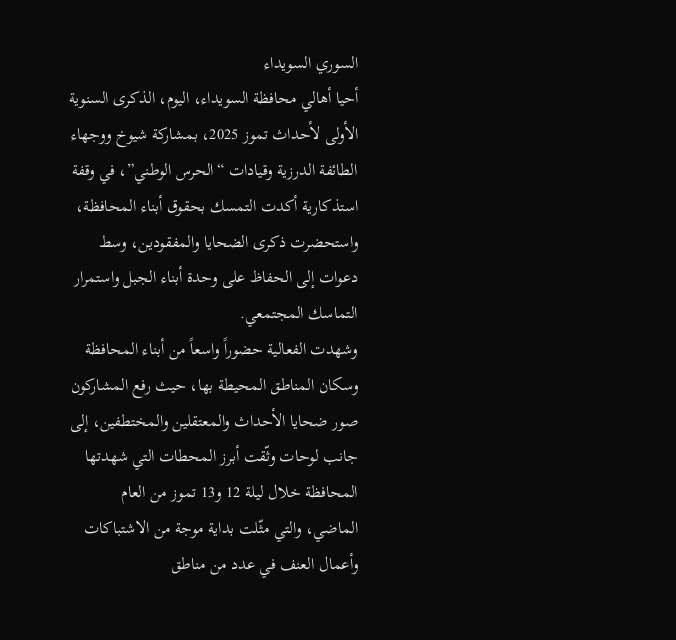السوري السويداء
أحيا أهالي محافظة السويداء، اليوم، الذكرى السنوية الأولى لأحداث تموز 2025، بمشاركة شيوخ ووجهاء الطائفة الدرزية وقيادات “الحرس الوطني”، في وقفة استذكارية أكدت التمسك بحقوق أبناء المحافظة، واستحضرت ذكرى الضحايا والمفقودين، وسط دعوات إلى الحفاظ على وحدة أبناء الجبل واستمرار التماسك المجتمعي.
وشهدت الفعالية حضوراً واسعاً من أبناء المحافظة وسكان المناطق المحيطة بها، حيث رفع المشاركون صور ضحايا الأحداث والمعتقلين والمختطفين، إلى جانب لوحات وثّقت أبرز المحطات التي شهدتها المحافظة خلال ليلة 12 و13 تموز من العام الماضي، والتي مثّلت بداية موجة من الاشتباكات وأعمال العنف في عدد من مناطق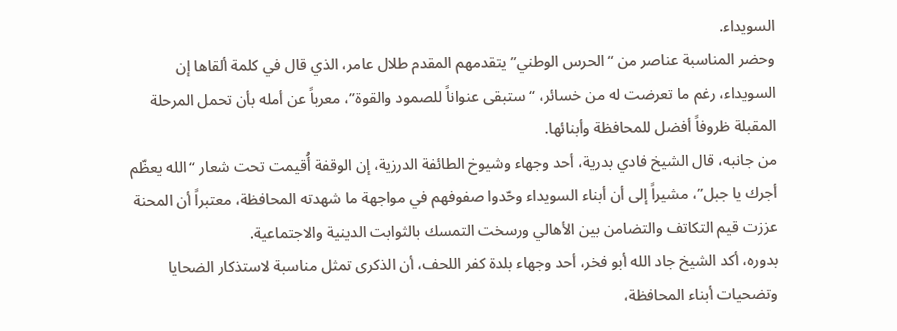السويداء.
وحضر المناسبة عناصر من “الحرس الوطني” يتقدمهم المقدم طلال عامر، الذي قال في كلمة ألقاها إن السويداء، رغم ما تعرضت له من خسائر، “ستبقى عنواناً للصمود والقوة”، معرباً عن أمله بأن تحمل المرحلة المقبلة ظروفاً أفضل للمحافظة وأبنائها.
من جانبه، قال الشيخ فادي بدرية، أحد وجهاء وشيوخ الطائفة الدرزية، إن الوقفة أُقيمت تحت شعار “الله يعظّم أجرك يا جبل”، مشيراً إلى أن أبناء السويداء وحّدوا صفوفهم في مواجهة ما شهدته المحافظة، معتبراً أن المحنة عززت قيم التكاتف والتضامن بين الأهالي ورسخت التمسك بالثوابت الدينية والاجتماعية.
بدوره، أكد الشيخ جاد الله أبو فخر، أحد وجهاء بلدة كفر اللحف، أن الذكرى تمثل مناسبة لاستذكار الضحايا وتضحيات أبناء المحافظة،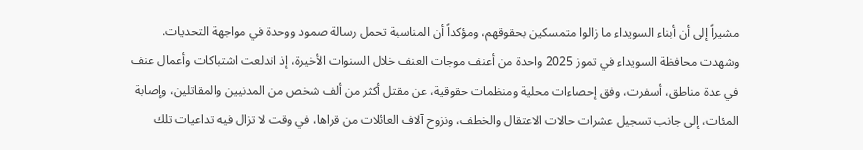مشيراً إلى أن أبناء السويداء ما زالوا متمسكين بحقوقهم، ومؤكداً أن المناسبة تحمل رسالة صمود ووحدة في مواجهة التحديات.
وشهدت محافظة السويداء في تموز 2025 واحدة من أعنف موجات العنف خلال السنوات الأخيرة، إذ اندلعت اشتباكات وأعمال عنف في عدة مناطق، أسفرت، وفق إحصاءات محلية ومنظمات حقوقية، عن مقتل أكثر من ألف شخص من المدنيين والمقاتلين، وإصابة المئات، إلى جانب تسجيل عشرات حالات الاعتقال والخطف، ونزوح آلاف العائلات من قراها، في وقت لا تزال فيه تداعيات تلك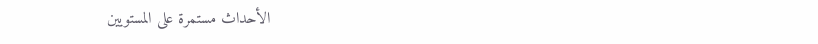الأحداث مستمرة على المستويين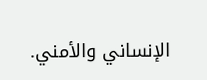الإنساني والأمني.